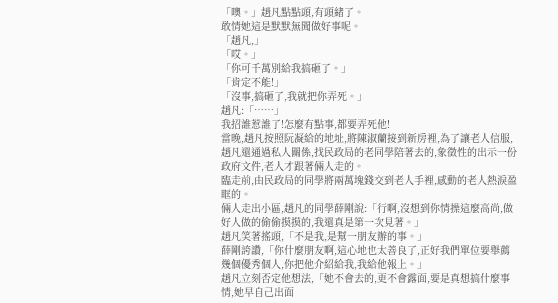「噢。」趙凡點點頭,有頭緒了。
敢情她這是默默無聞做好事呢。
「趙凡,」
「哎。」
「你可千萬別給我搞砸了。」
「肯定不能!」
「沒事,搞砸了,我就把你弄死。」
趙凡:「……」
我招誰惹誰了!怎麼有點事,都要弄死他!
當晚,趙凡按照阮凝給的地址,將陳淑蘭接到新房裡,為了讓老人信服,趙凡還通過私人關係,找民政局的老同學陪著去的,象徵性的出示一份政府文件,老人才跟著倆人走的。
臨走前,由民政局的同學將兩萬塊錢交到老人手裡,感動的老人熱淚盈眶的。
倆人走出小區,趙凡的同學薛剛說:「行啊,沒想到你情操這麼高尚,做好人做的偷偷摸摸的,我還真是第一次見著。」
趙凡笑著搖頭,「不是我,是幫一朋友辦的事。」
薛剛誇讚,「你什麼朋友啊,這心地也太善良了,正好我們單位要舉薦幾個優秀個人,你把他介紹給我,我給他報上。」
趙凡立刻否定他想法,「她不會去的,更不會露面,要是真想搞什麼事情,她早自己出面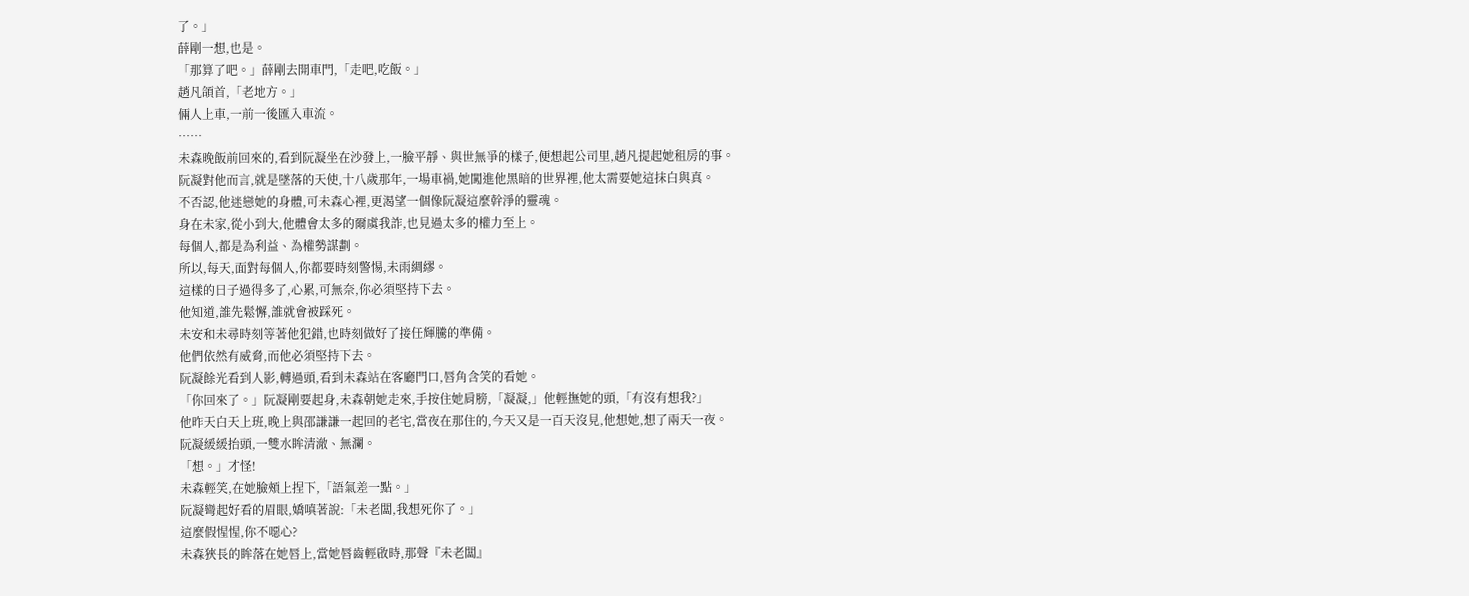了。」
薛剛一想,也是。
「那算了吧。」薛剛去開車門,「走吧,吃飯。」
趙凡頜首,「老地方。」
倆人上車,一前一後匯入車流。
……
未森晚飯前回來的,看到阮凝坐在沙發上,一臉平靜、與世無爭的樣子,便想起公司里,趙凡提起她租房的事。
阮凝對他而言,就是墜落的天使,十八歲那年,一場車禍,她闖進他黑暗的世界裡,他太需要她這抹白與真。
不否認,他迷戀她的身體,可未森心裡,更渴望一個像阮凝這麼幹淨的靈魂。
身在未家,從小到大,他體會太多的爾虞我詐,也見過太多的權力至上。
每個人,都是為利益、為權勢謀劃。
所以,每天,面對每個人,你都要時刻警惕,未雨綢繆。
這樣的日子過得多了,心累,可無奈,你必須堅持下去。
他知道,誰先鬆懈,誰就會被踩死。
未安和未尋時刻等著他犯錯,也時刻做好了接任輝騰的準備。
他們依然有威脅,而他必須堅持下去。
阮凝餘光看到人影,轉過頭,看到未森站在客廳門口,唇角含笑的看她。
「你回來了。」阮凝剛要起身,未森朝她走來,手按住她肩膀,「凝凝,」他輕撫她的頭,「有沒有想我?」
他昨天白天上班,晚上與邵謙謙一起回的老宅,當夜在那住的,今天又是一百天沒見,他想她,想了兩天一夜。
阮凝緩緩抬頭,一雙水眸清澈、無瀾。
「想。」才怪!
未森輕笑,在她臉頰上捏下,「語氣差一點。」
阮凝彎起好看的眉眼,嬌嗔著說:「未老闆,我想死你了。」
這麼假惺惺,你不噁心?
未森狹長的眸落在她唇上,當她唇齒輕啟時,那聲『未老闆』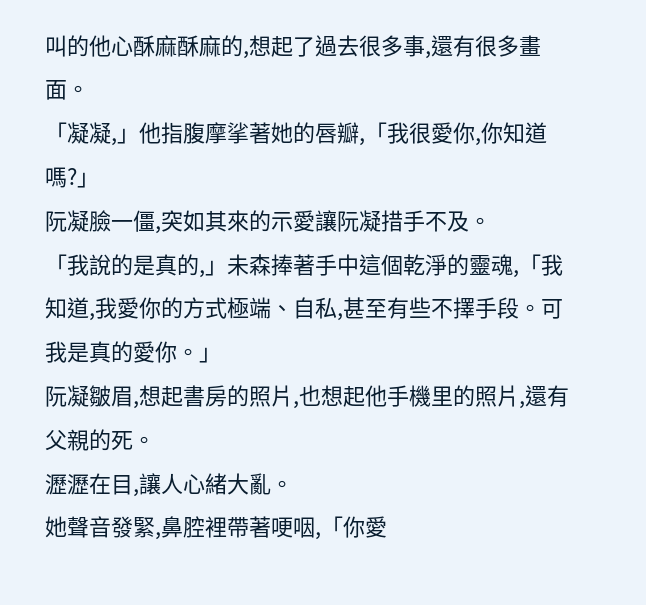叫的他心酥麻酥麻的,想起了過去很多事,還有很多畫面。
「凝凝,」他指腹摩挲著她的唇瓣,「我很愛你,你知道嗎?」
阮凝臉一僵,突如其來的示愛讓阮凝措手不及。
「我說的是真的,」未森捧著手中這個乾淨的靈魂,「我知道,我愛你的方式極端、自私,甚至有些不擇手段。可我是真的愛你。」
阮凝皺眉,想起書房的照片,也想起他手機里的照片,還有父親的死。
瀝瀝在目,讓人心緒大亂。
她聲音發緊,鼻腔裡帶著哽咽,「你愛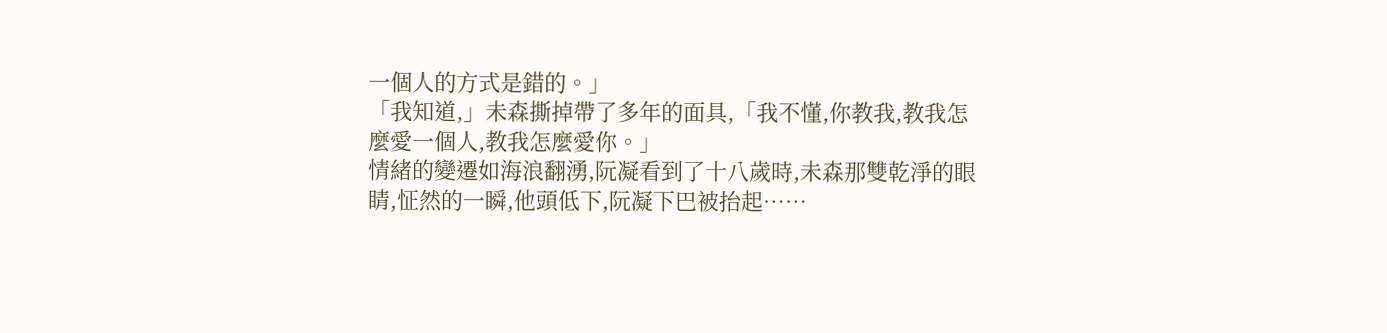一個人的方式是錯的。」
「我知道,」未森撕掉帶了多年的面具,「我不懂,你教我,教我怎麼愛一個人,教我怎麼愛你。」
情緒的變遷如海浪翻湧,阮凝看到了十八歲時,未森那雙乾淨的眼睛,怔然的一瞬,他頭低下,阮凝下巴被抬起……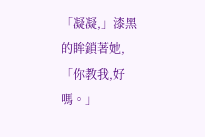「凝凝,」漆黑的眸鎖著她,「你教我,好嗎。」